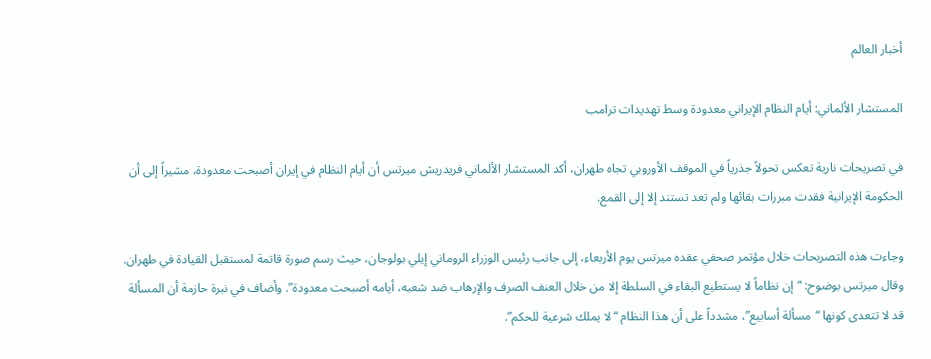أخبار العالم

المستشار الألماني: أيام النظام الإيراني معدودة وسط تهديدات ترامب

في تصريحات نارية تعكس تحولاً جذرياً في الموقف الأوروبي تجاه طهران، أكد المستشار الألماني فريدريش ميرتس أن أيام النظام في إيران أصبحت معدودة، مشيراً إلى أن الحكومة الإيرانية فقدت مبررات بقائها ولم تعد تستند إلا إلى القمع.

وجاءت هذه التصريحات خلال مؤتمر صحفي عقده ميرتس يوم الأربعاء، إلى جانب رئيس الوزراء الروماني إيلي بولوجان، حيث رسم صورة قاتمة لمستقبل القيادة في طهران. وقال ميرتس بوضوح: “إن نظاماً لا يستطيع البقاء في السلطة إلا من خلال العنف الصرف والإرهاب ضد شعبه، أيامه أصبحت معدودة”. وأضاف في نبرة حازمة أن المسألة قد لا تتعدى كونها “مسألة أسابيع”، مشدداً على أن هذا النظام “لا يملك شرعية للحكم”.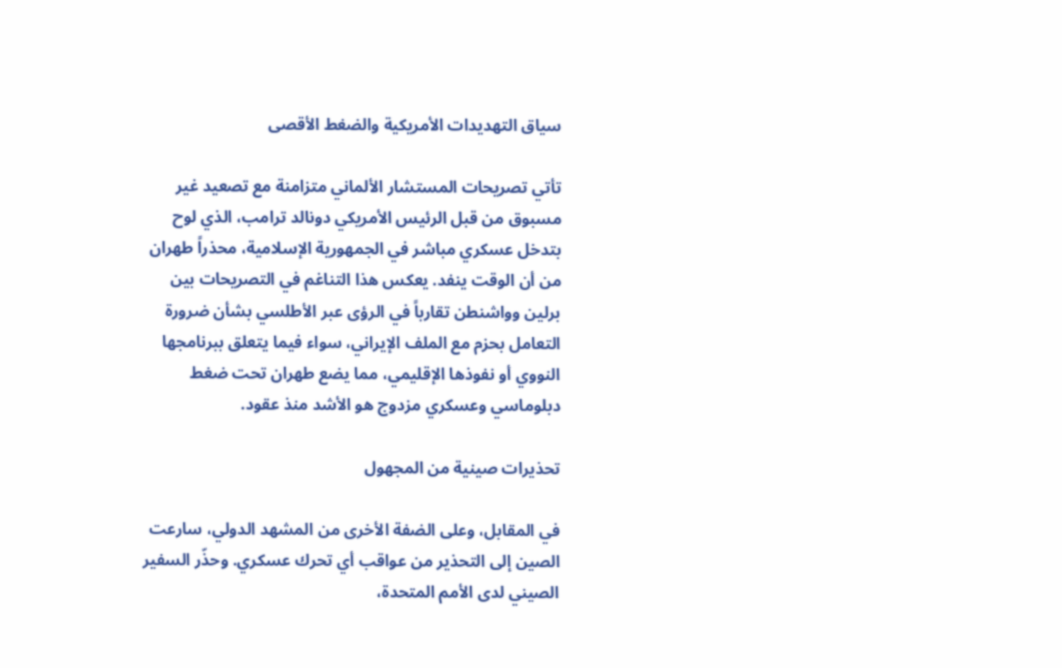سياق التهديدات الأمريكية والضغط الأقصى

تأتي تصريحات المستشار الألماني متزامنة مع تصعيد غير مسبوق من قبل الرئيس الأمريكي دونالد ترامب، الذي لوح بتدخل عسكري مباشر في الجمهورية الإسلامية، محذراً طهران من أن الوقت ينفد. يعكس هذا التناغم في التصريحات بين برلين وواشنطن تقارباً في الرؤى عبر الأطلسي بشأن ضرورة التعامل بحزم مع الملف الإيراني، سواء فيما يتعلق ببرنامجها النووي أو نفوذها الإقليمي، مما يضع طهران تحت ضغط دبلوماسي وعسكري مزدوج هو الأشد منذ عقود.

تحذيرات صينية من المجهول

في المقابل، وعلى الضفة الأخرى من المشهد الدولي، سارعت الصين إلى التحذير من عواقب أي تحرك عسكري. وحذّر السفير الصيني لدى الأمم المتحدة،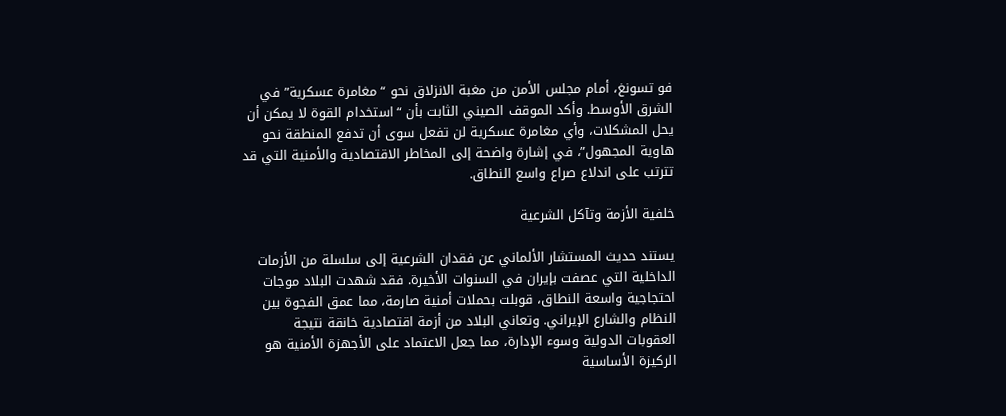فو تسونغ، أمام مجلس الأمن من مغبة الانزلاق نحو “مغامرة عسكرية” في الشرق الأوسط. وأكد الموقف الصيني الثابت بأن “استخدام القوة لا يمكن أن يحل المشكلات، وأي مغامرة عسكرية لن تفعل سوى أن تدفع المنطقة نحو هاوية المجهول”، في إشارة واضحة إلى المخاطر الاقتصادية والأمنية التي قد تترتب على اندلاع صراع واسع النطاق.

خلفية الأزمة وتآكل الشرعية

يستند حديث المستشار الألماني عن فقدان الشرعية إلى سلسلة من الأزمات الداخلية التي عصفت بإيران في السنوات الأخيرة. فقد شهدت البلاد موجات احتجاجية واسعة النطاق، قوبلت بحملات أمنية صارمة، مما عمق الفجوة بين النظام والشارع الإيراني. وتعاني البلاد من أزمة اقتصادية خانقة نتيجة العقوبات الدولية وسوء الإدارة، مما جعل الاعتماد على الأجهزة الأمنية هو الركيزة الأساسية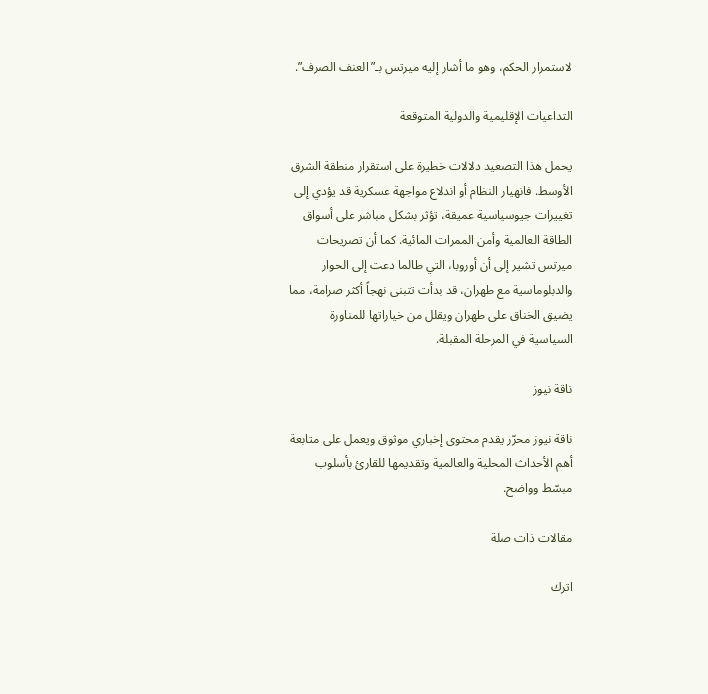لاستمرار الحكم، وهو ما أشار إليه ميرتس بـ”العنف الصرف”.

التداعيات الإقليمية والدولية المتوقعة

يحمل هذا التصعيد دلالات خطيرة على استقرار منطقة الشرق الأوسط. فانهيار النظام أو اندلاع مواجهة عسكرية قد يؤدي إلى تغييرات جيوسياسية عميقة، تؤثر بشكل مباشر على أسواق الطاقة العالمية وأمن الممرات المائية. كما أن تصريحات ميرتس تشير إلى أن أوروبا، التي طالما دعت إلى الحوار والدبلوماسية مع طهران، قد بدأت تتبنى نهجاً أكثر صرامة، مما يضيق الخناق على طهران ويقلل من خياراتها للمناورة السياسية في المرحلة المقبلة.

ناقة نيوز

ناقة نيوز محرّر يقدم محتوى إخباري موثوق ويعمل على متابعة أهم الأحداث المحلية والعالمية وتقديمها للقارئ بأسلوب مبسّط وواضح.

مقالات ذات صلة

اترك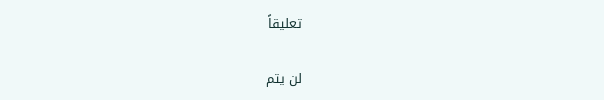تعليقاً

لن يتم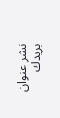نشر عنوان بريدك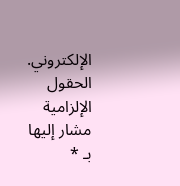الإلكتروني. الحقول الإلزامية مشار إليها بـ *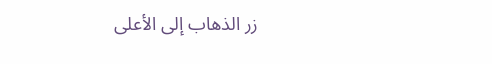زر الذهاب إلى الأعلى